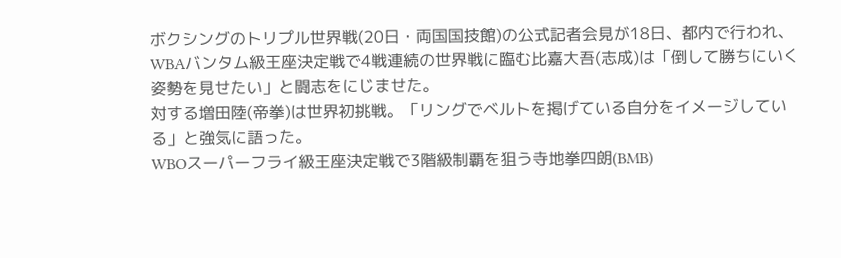ボクシングのトリプル世界戦(20日・両国国技館)の公式記者会見が18日、都内で行われ、WBAバンタム級王座決定戦で4戦連続の世界戦に臨む比嘉大吾(志成)は「倒して勝ちにいく姿勢を見せたい」と闘志をにじませた。
対する増田陸(帝拳)は世界初挑戦。「リングでベルトを掲げている自分をイメージしている」と強気に語った。
WBOスーパーフライ級王座決定戦で3階級制覇を狙う寺地拳四朗(BMB)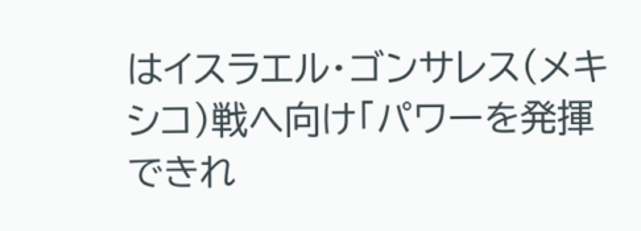はイスラエル・ゴンサレス(メキシコ)戦へ向け「パワーを発揮できれ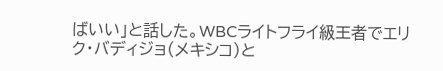ばいい」と話した。WBCライトフライ級王者でエリク・バディジョ(メキシコ)と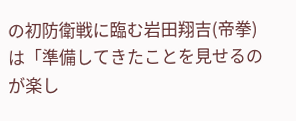の初防衛戦に臨む岩田翔吉(帝拳)は「準備してきたことを見せるのが楽し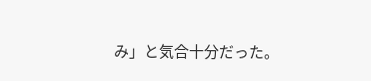み」と気合十分だった。